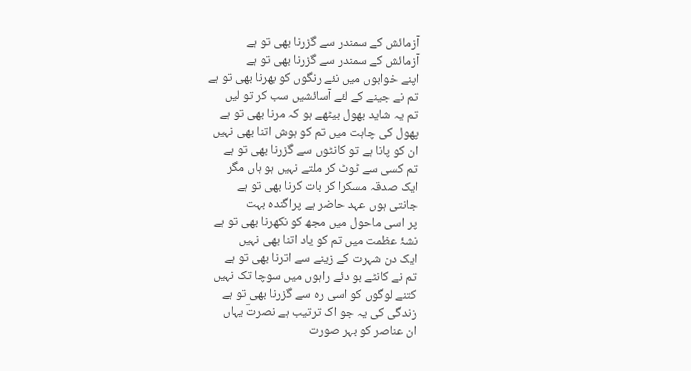آزمائش کے سمندر سے گزرنا بھی تو ہے
آزمائش کے سمندر سے گزرنا بھی تو ہے
اپنے خوابوں میں نئے رنگوں کو بھرنا بھی تو ہے
تم نے جینے کے لئے آسائشیں سب کر تو لیں
تم یہ شاید بھول بیٹھے ہو کہ مرنا بھی تو ہے
پھول کی چاہت میں تم کو ہوش اتنا بھی نہیں
ان کو پانا ہے تو کانٹوں سے گزرنا بھی تو ہے
تم کسی سے ٹوٹ کر ملتے نہیں ہو ہاں مگر
ایک صدقہ مسکرا کر بات کرنا بھی تو ہے
جانتی ہوں عہد حاضر ہے پراگندہ بہت
پر اسی ماحول میں مجھ کو نکھرنا بھی تو ہے
نشۂ عظمت میں تم کو یاد اتنا بھی نہیں
ایک دن شہرت کے زینے سے اترنا بھی تو ہے
تم نے کانٹے بو دئے راہوں میں سوچا تک نہیں
کتنے لوگوں کو اسی رہ سے گزرنا بھی تو ہے
زندگی کی یہ جو اک ترتیب ہے نصرتؔ یہاں
ان عناصر کو بہر صورت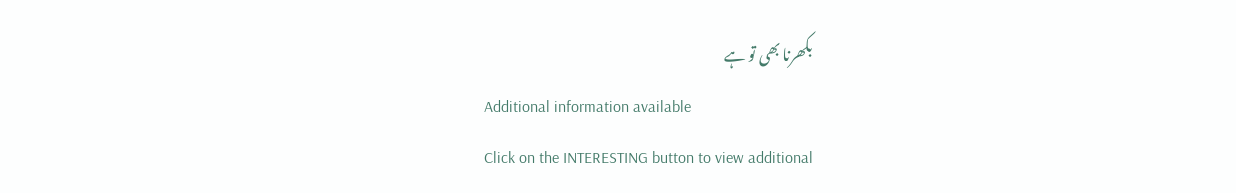بکھرنا بھی تو ہے
Additional information available
Click on the INTERESTING button to view additional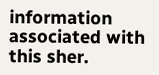information associated with this sher.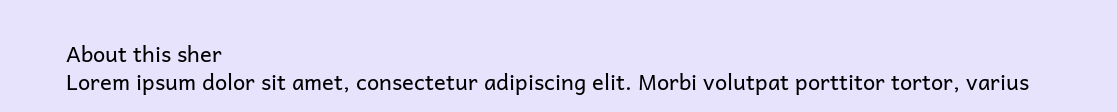About this sher
Lorem ipsum dolor sit amet, consectetur adipiscing elit. Morbi volutpat porttitor tortor, varius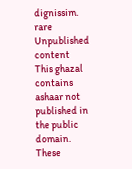dignissim.
rare Unpublished content
This ghazal contains ashaar not published in the public domain. These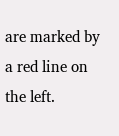are marked by a red line on the left.